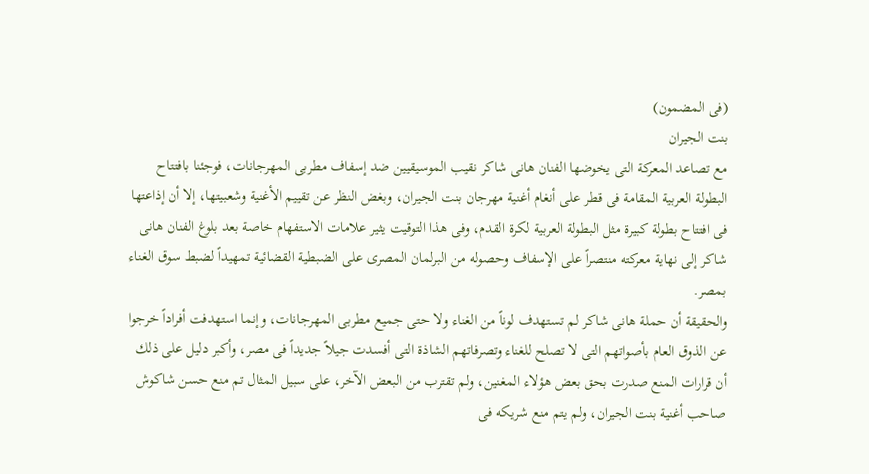(فى المضمون)
بنت الجيران
مع تصاعد المعركة التى يخوضها الفنان هانى شاكر نقيب الموسيقيين ضد إسفاف مطربى المهرجانات، فوجئنا بافتتاح البطولة العربية المقامة فى قطر على أنغام أغنية مهرجان بنت الجيران، وبغض النظر عن تقييم الأغنية وشعبيتها، إلا أن إذاعتها فى افتتاح بطولة كبيرة مثل البطولة العربية لكرة القدم، وفى هذا التوقيت يثير علامات الاستفهام خاصة بعد بلوغ الفنان هانى شاكر إلى نهاية معركته منتصراً على الإسفاف وحصوله من البرلمان المصرى على الضبطية القضائية تمهيداً لضبط سوق الغناء بمصر.
والحقيقة أن حملة هانى شاكر لم تستهدف لوناً من الغناء ولا حتى جميع مطربى المهرجانات، وإنما استهدفت أفراداً خرجوا عن الذوق العام بأصواتهم التى لا تصلح للغناء وتصرفاتهم الشاذة التى أفسدت جيلاً جديداً فى مصر، وأكبر دليل على ذلك أن قرارات المنع صدرت بحق بعض هؤلاء المغنين، ولم تقترب من البعض الآخر، على سبيل المثال تم منع حسن شاكوش صاحب أغنية بنت الجيران، ولم يتم منع شريكه فى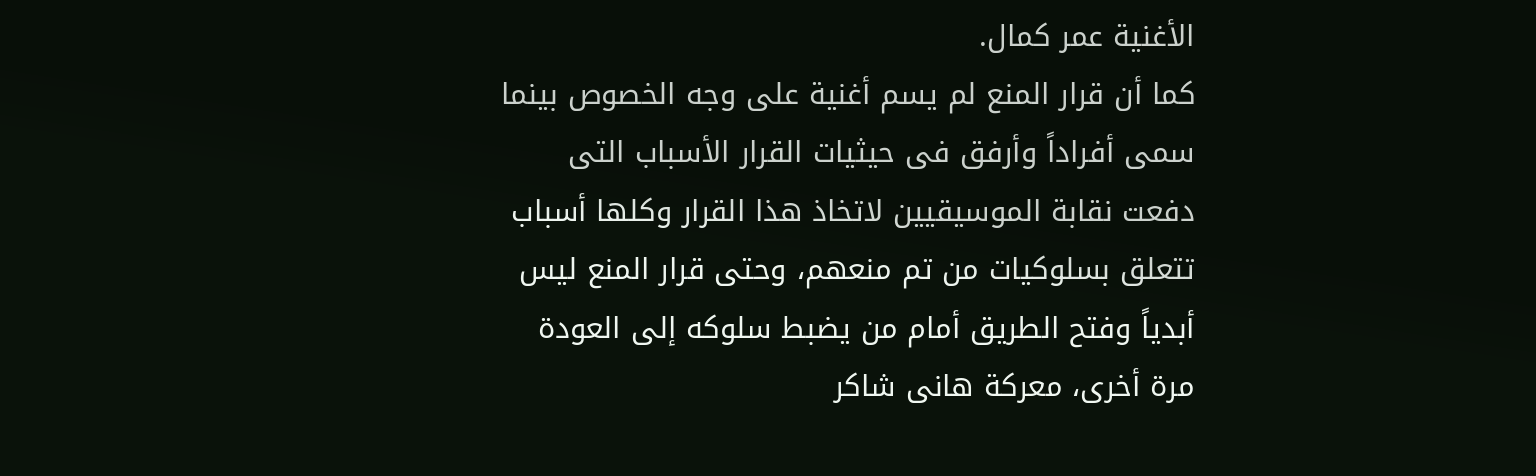الأغنية عمر كمال.
كما أن قرار المنع لم يسم أغنية على وجه الخصوص بينما سمى أفراداً وأرفق فى حيثيات القرار الأسباب التى دفعت نقابة الموسيقيين لاتخاذ هذا القرار وكلها أسباب تتعلق بسلوكيات من تم منعهم، وحتى قرار المنع ليس أبدياً وفتح الطريق أمام من يضبط سلوكه إلى العودة مرة أخرى، معركة هانى شاكر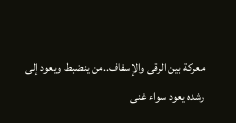معركة بين الرقى والإسفاف..من ينضبط ويعود إلى رشده يعود سواء غنى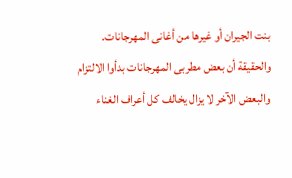بنت الجيران أو غيرها من أغانى المهرجانات.
والحقيقة أن بعض مطربى المهرجانات بدأوا الالتزام والبعض الآخر لا يزال يخالف كل أعراف الغناء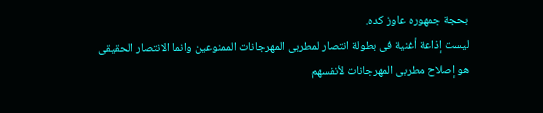بحجة جمهوره عاوز كده.
ليست إذاعة أغنية فى بطولة انتصار لمطربى المهرجانات الممنوعين وانما الانتصار الحقيقى هو إصلاح مطربى المهرجانات لأنفسهم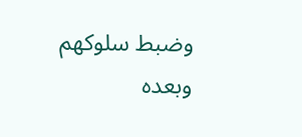وضبط سلوكهم وبعده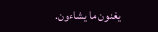يغنون ما يشاءون.